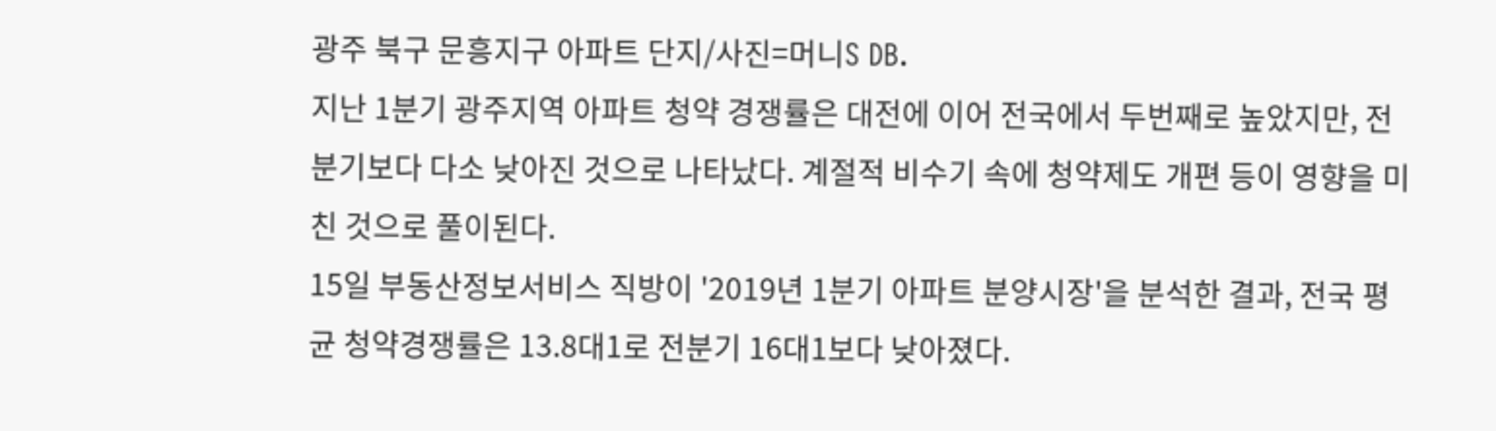광주 북구 문흥지구 아파트 단지/사진=머니S DB.
지난 1분기 광주지역 아파트 청약 경쟁률은 대전에 이어 전국에서 두번째로 높았지만, 전분기보다 다소 낮아진 것으로 나타났다. 계절적 비수기 속에 청약제도 개편 등이 영향을 미친 것으로 풀이된다.
15일 부동산정보서비스 직방이 '2019년 1분기 아파트 분양시장'을 분석한 결과, 전국 평균 청약경쟁률은 13.8대1로 전분기 16대1보다 낮아졌다.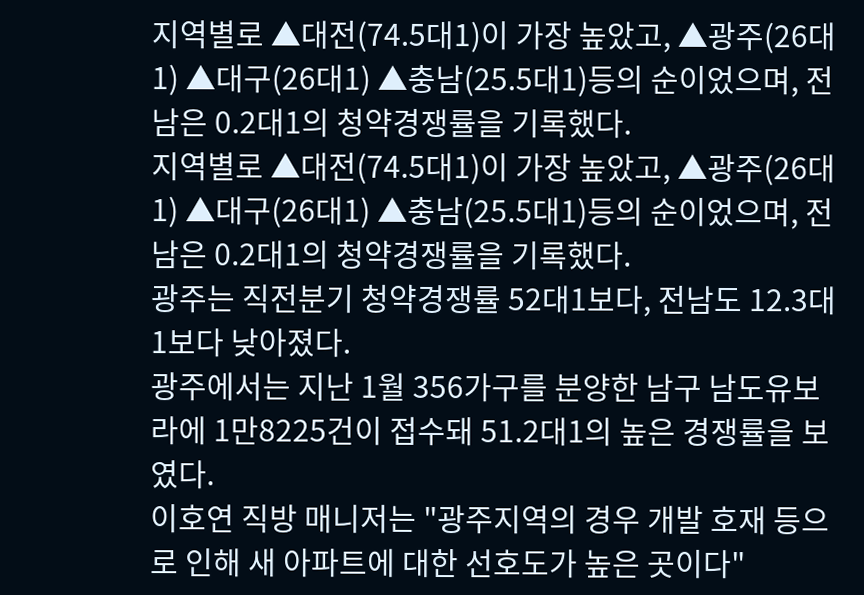지역별로 ▲대전(74.5대1)이 가장 높았고, ▲광주(26대1) ▲대구(26대1) ▲충남(25.5대1)등의 순이었으며, 전남은 0.2대1의 청약경쟁률을 기록했다.
지역별로 ▲대전(74.5대1)이 가장 높았고, ▲광주(26대1) ▲대구(26대1) ▲충남(25.5대1)등의 순이었으며, 전남은 0.2대1의 청약경쟁률을 기록했다.
광주는 직전분기 청약경쟁률 52대1보다, 전남도 12.3대1보다 낮아졌다.
광주에서는 지난 1월 356가구를 분양한 남구 남도유보라에 1만8225건이 접수돼 51.2대1의 높은 경쟁률을 보였다.
이호연 직방 매니저는 "광주지역의 경우 개발 호재 등으로 인해 새 아파트에 대한 선호도가 높은 곳이다"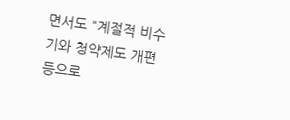면서도 "계절적 비수기와 청약제도 개편 등으로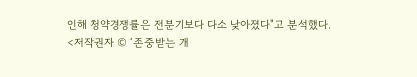인해 청약경쟁률은 전분기보다 다소 낮아졌다"고 분석했다.
<저작권자 © ‘존중받는 개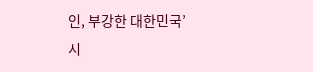인, 부강한 대한민국’ 시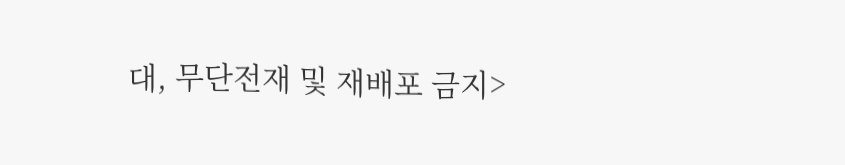대, 무단전재 및 재배포 금지>